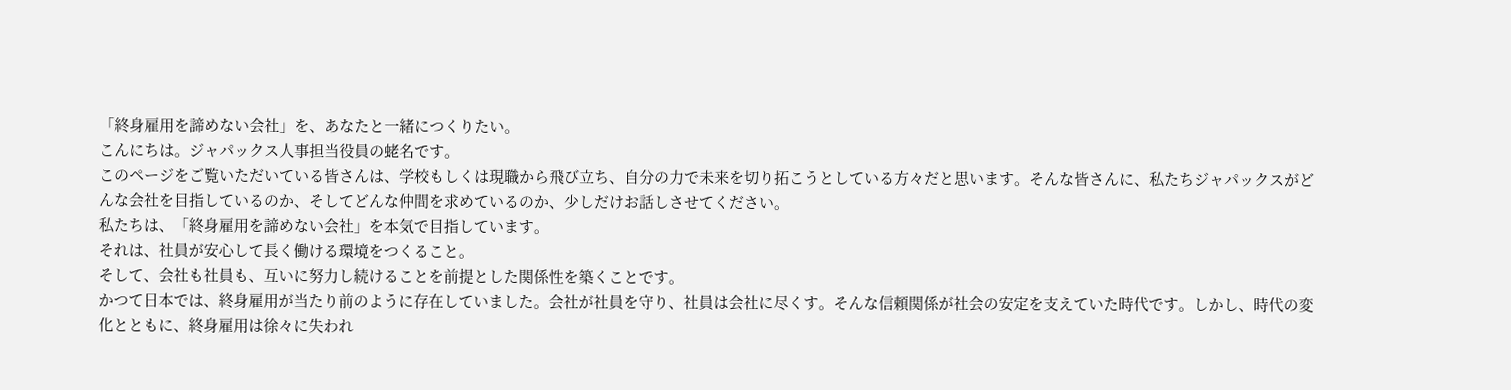「終身雇用を諦めない会社」を、あなたと一緒につくりたい。
こんにちは。ジャパックス人事担当役員の蛯名です。
このページをご覧いただいている皆さんは、学校もしくは現職から飛び立ち、自分の力で未来を切り拓こうとしている方々だと思います。そんな皆さんに、私たちジャパックスがどんな会社を目指しているのか、そしてどんな仲間を求めているのか、少しだけお話しさせてください。
私たちは、「終身雇用を諦めない会社」を本気で目指しています。
それは、社員が安心して長く働ける環境をつくること。
そして、会社も社員も、互いに努力し続けることを前提とした関係性を築くことです。
かつて日本では、終身雇用が当たり前のように存在していました。会社が社員を守り、社員は会社に尽くす。そんな信頼関係が社会の安定を支えていた時代です。しかし、時代の変化とともに、終身雇用は徐々に失われ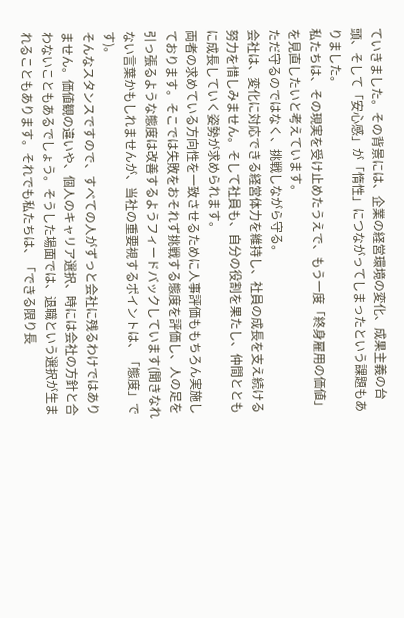ていきました。その背景には、企業の経営環境の変化、成果主義の台頭、そして「安心感」が「惰性」につながってしまったという課題もありました。
私たちは、その現実を受け止めたうえで、もう一度「終身雇用の価値」を見直したいと考えています。
ただ守るのではなく、挑戦しながら守る。
会社は、変化に対応できる経営体力を維持し、社員の成長を支え続ける努力を惜しみません。そして社員も、自分の役割を果たし、仲間とともに成長していく姿勢が求められます。
両者の求めている方向性を一致させるために人事評価ももちろん実施しております。そこでは失敗をおそれず挑戦する態度を評価し、人の足を引っ張るような態度は改善するようフィードバックしています(聞きなれない言葉かもしれませんが、当社の重要視するポイントは、「態度」です)。
そんなスタンスですので、すべての人がずっと会社に残るわけではありません。価値観の違いや、個人のキャリア選択、時には会社の方針と合わないこともあるでしょう。そうした場面では、退職という選択が生まれることもあります。それでも私たちは、「できる限り長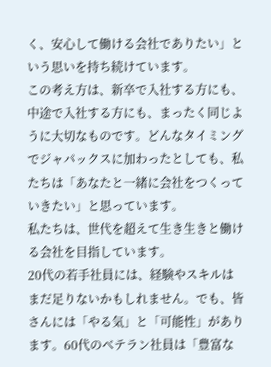く、安心して働ける会社でありたい」という思いを持ち続けています。
この考え方は、新卒で入社する方にも、中途で入社する方にも、まったく同じように大切なものです。どんなタイミングでジャパックスに加わったとしても、私たちは「あなたと一緒に会社をつくっていきたい」と思っています。
私たちは、世代を超えて生き生きと働ける会社を目指しています。
20代の若手社員には、経験やスキルはまだ足りないかもしれません。でも、皆さんには「やる気」と「可能性」があります。60代のベテラン社員は「豊富な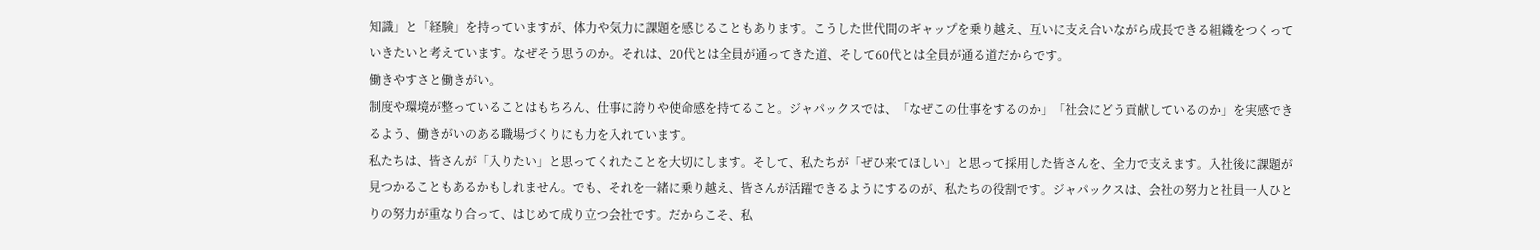知識」と「経験」を持っていますが、体力や気力に課題を感じることもあります。こうした世代間のギャップを乗り越え、互いに支え合いながら成長できる組織をつくっていきたいと考えています。なぜそう思うのか。それは、20代とは全員が通ってきた道、そして60代とは全員が通る道だからです。
働きやすさと働きがい。
制度や環境が整っていることはもちろん、仕事に誇りや使命感を持てること。ジャパックスでは、「なぜこの仕事をするのか」「社会にどう貢献しているのか」を実感できるよう、働きがいのある職場づくりにも力を入れています。
私たちは、皆さんが「入りたい」と思ってくれたことを大切にします。そして、私たちが「ぜひ来てほしい」と思って採用した皆さんを、全力で支えます。入社後に課題が見つかることもあるかもしれません。でも、それを一緒に乗り越え、皆さんが活躍できるようにするのが、私たちの役割です。ジャパックスは、会社の努力と社員一人ひとりの努力が重なり合って、はじめて成り立つ会社です。だからこそ、私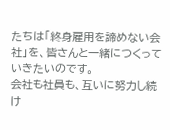たちは「終身雇用を諦めない会社」を、皆さんと一緒につくっていきたいのです。
会社も社員も、互いに努力し続け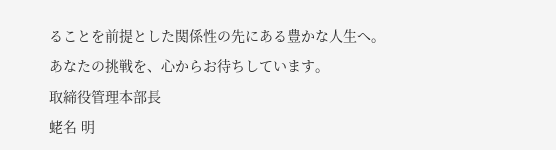ることを前提とした関係性の先にある豊かな人生へ。
あなたの挑戦を、心からお待ちしています。
取締役管理本部長
蛯名 明